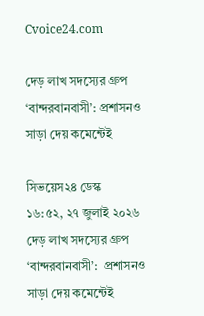Cvoice24.com

দেড় লাখ সদস্যের গ্রুপ ‘বান্দরবানবাসী’: প্রশাসনও সাড়া দেয় কমেন্টেই

সিভয়েস২৪ ডেস্ক
১৬:৫২, ২৭ জুলাই ২০২৬
দেড় লাখ সদস্যের গ্রুপ ‘বান্দরবানবাসী’:  প্রশাসনও সাড়া দেয় কমেন্টেই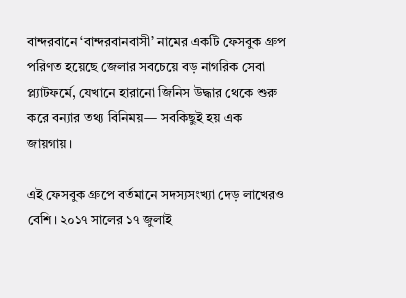বান্দরবানে ‘বান্দরবানবাসী’ নামের একটি ফেসবুক গ্রুপ পরিণত হয়েছে জেলার সবচেয়ে বড় নাগরিক সেবা প্ল্যাটফর্মে, যেখানে হারানো জিনিস উদ্ধার থেকে শুরু করে বন্যার তথ্য বিনিময়— সবকিছুই হয় এক জায়গায়।

এই ফেসবুক গ্রুপে বর্তমানে সদস্যসংখ্যা দেড় লাখেরও বেশি। ২০১৭ সালের ১৭ জুলাই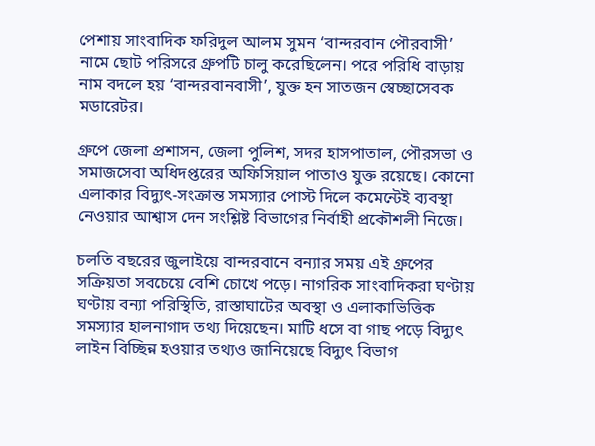পেশায় সাংবাদিক ফরিদুল আলম সুমন ‘বান্দরবান পৌরবাসী’ নামে ছোট পরিসরে গ্রুপটি চালু করেছিলেন। পরে পরিধি বাড়ায় নাম বদলে হয় ‘বান্দরবানবাসী’, যুক্ত হন সাতজন স্বেচ্ছাসেবক মডারেটর।

গ্রুপে জেলা প্রশাসন, জেলা পুলিশ, সদর হাসপাতাল, পৌরসভা ও সমাজসেবা অধিদপ্তরের অফিসিয়াল পাতাও যুক্ত রয়েছে। কোনো এলাকার বিদ্যুৎ-সংক্রান্ত সমস্যার পোস্ট দিলে কমেন্টেই ব্যবস্থা নেওয়ার আশ্বাস দেন সংশ্লিষ্ট বিভাগের নির্বাহী প্রকৌশলী নিজে।

চলতি বছরের জুলাইয়ে বান্দরবানে বন্যার সময় এই গ্রুপের সক্রিয়তা সবচেয়ে বেশি চোখে পড়ে। নাগরিক সাংবাদিকরা ঘণ্টায় ঘণ্টায় বন্যা পরিস্থিতি, রাস্তাঘাটের অবস্থা ও এলাকাভিত্তিক সমস্যার হালনাগাদ তথ্য দিয়েছেন। মাটি ধসে বা গাছ পড়ে বিদ্যুৎ লাইন বিচ্ছিন্ন হওয়ার তথ্যও জানিয়েছে বিদ্যুৎ বিভাগ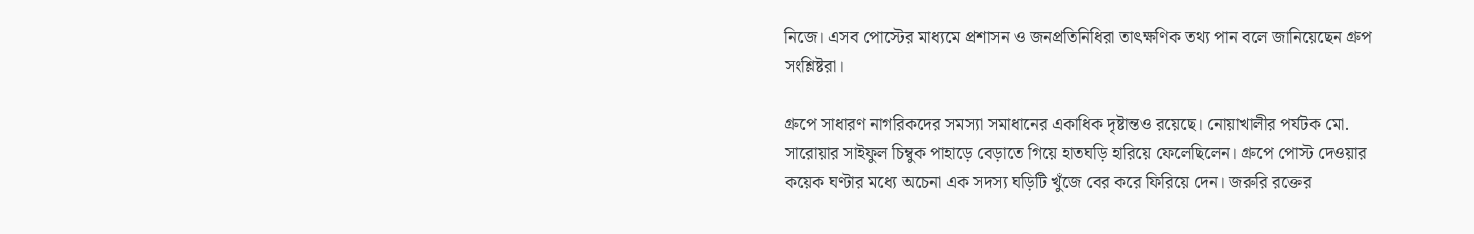নিজে। এসব পোস্টের মাধ্যমে প্রশাসন ও জনপ্রতিনিধিরা তাৎক্ষণিক তথ্য পান বলে জানিয়েছেন গ্রুপ সংশ্লিষ্টরা।

গ্রুপে সাধারণ নাগরিকদের সমস্যা সমাধানের একাধিক দৃষ্টান্তও রয়েছে। নোয়াখালীর পর্যটক মো. সারোয়ার সাইফুল চিম্বুক পাহাড়ে বেড়াতে গিয়ে হাতঘড়ি হারিয়ে ফেলেছিলেন। গ্রুপে পোস্ট দেওয়ার কয়েক ঘণ্টার মধ্যে অচেনা এক সদস্য ঘড়িটি খুঁজে বের করে ফিরিয়ে দেন। জরুরি রক্তের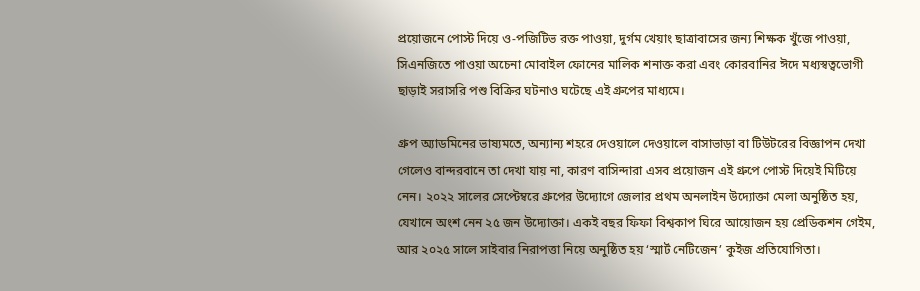প্রয়োজনে পোস্ট দিয়ে ও-পজিটিভ রক্ত পাওয়া, দুর্গম খেয়াং ছাত্রাবাসের জন্য শিক্ষক খুঁজে পাওয়া, সিএনজিতে পাওয়া অচেনা মোবাইল ফোনের মালিক শনাক্ত করা এবং কোরবানির ঈদে মধ্যস্বত্বভোগী ছাড়াই সরাসরি পশু বিক্রির ঘটনাও ঘটেছে এই গ্রুপের মাধ্যমে।

গ্রুপ অ্যাডমিনের ভাষ্যমতে, অন্যান্য শহরে দেওয়ালে দেওয়ালে বাসাভাড়া বা টিউটরের বিজ্ঞাপন দেখা গেলেও বান্দরবানে তা দেখা যায় না, কারণ বাসিন্দারা এসব প্রয়োজন এই গ্রুপে পোস্ট দিয়েই মিটিয়ে নেন। ২০২২ সালের সেপ্টেম্বরে গ্রুপের উদ্যোগে জেলার প্রথম অনলাইন উদ্যোক্তা মেলা অনুষ্ঠিত হয়, যেখানে অংশ নেন ২৫ জন উদ্যোক্তা। একই বছর ফিফা বিশ্বকাপ ঘিরে আয়োজন হয় প্রেডিকশন গেইম, আর ২০২৫ সালে সাইবার নিরাপত্তা নিয়ে অনুষ্ঠিত হয় ‘স্মার্ট নেটিজেন’ কুইজ প্রতিযোগিতা।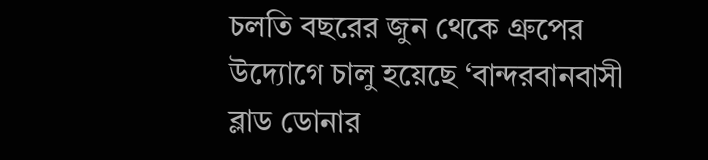চলতি বছরের জুন থেকে গ্রুপের উদ্যোগে চালু হয়েছে ‘বান্দরবানবাসী ব্লাড ডোনার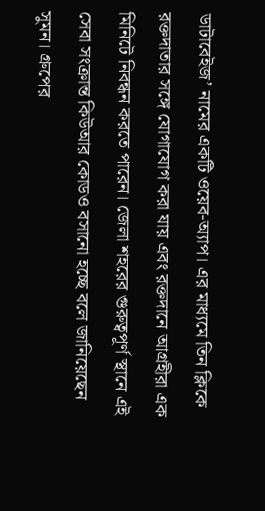ডাটাবেইজ’ নামের একটি ওয়েব-অ্যাপ। এর মাধ্যমে তিন ক্লিকে রক্তদাতার সঙ্গে যোগাযোগ করা যায় এবং রক্তদানে আগ্রহীরা এক মিনিটে নিবন্ধন করতে পারেন। জেলা শহরের গুরুত্বপূর্ণ স্থানে এই সেবা সংক্রান্ত কিউআর কোডও বসানো হচ্ছে বলে জানিয়েছেন সুমন। গ্রুপের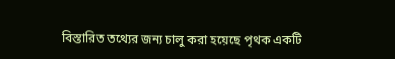বিস্তারিত তথ্যের জন্য চালু করা হয়েছে পৃথক একটি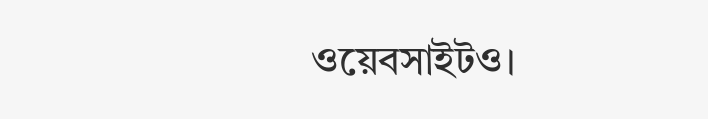ওয়েবসাইটও।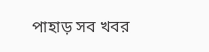পাহাড় সব খবর